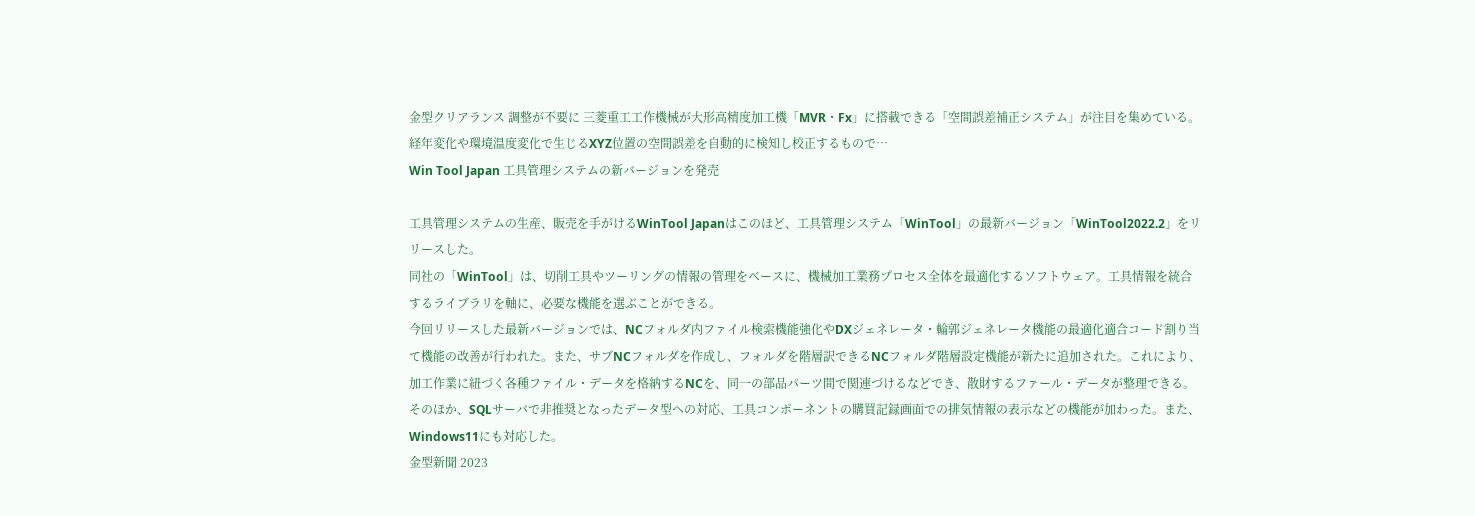金型クリアランス 調整が不要に 三菱重工工作機械が大形高精度加工機「MVR・Fx」に搭載できる「空間誤差補正システム」が注目を集めている。経年変化や環境温度変化で生じるXYZ位置の空間誤差を自動的に検知し校正するもので…
Win Tool Japan 工具管理システムの新バージョンを発売

工具管理システムの生産、販売を手がけるWinTool Japanはこのほど、工具管理システム「WinTool」の最新バージョン「WinTool2022.2」をリリースした。
同社の「WinTool」は、切削工具やツーリングの情報の管理をベースに、機械加工業務プロセス全体を最適化するソフトウェア。工具情報を統合するライブラリを軸に、必要な機能を選ぶことができる。
今回リリースした最新バージョンでは、NCフォルダ内ファイル検索機能強化やDXジェネレータ・輪郭ジェネレータ機能の最適化適合コード割り当て機能の改善が行われた。また、サブNCフォルダを作成し、フォルダを階層訳できるNCフォルダ階層設定機能が新たに追加された。これにより、加工作業に紐づく各種ファイル・データを格納するNCを、同一の部品パーツ間で関連づけるなどでき、散財するファール・データが整理できる。
そのほか、SQLサーバで非推奨となったデータ型への対応、工具コンポーネントの購買記録画面での排気情報の表示などの機能が加わった。また、Windows11にも対応した。
金型新聞 2023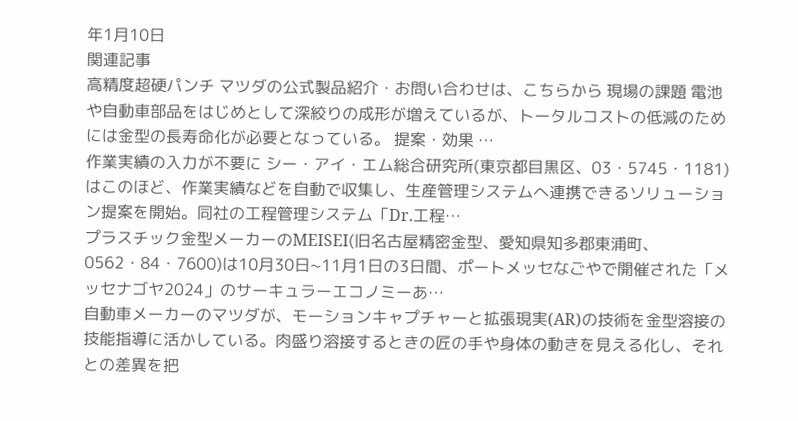年1月10日
関連記事
高精度超硬パンチ マツダの公式製品紹介・お問い合わせは、こちらから 現場の課題 電池や自動車部品をはじめとして深絞りの成形が増えているが、トータルコストの低減のためには金型の長寿命化が必要となっている。 提案・効果 …
作業実績の入力が不要に シー・アイ・エム総合研究所(東京都目黒区、03・5745・1181)はこのほど、作業実績などを自動で収集し、生産管理システムへ連携できるソリューション提案を開始。同社の工程管理システム「Dr.工程…
プラスチック金型メーカーのMEISEI(旧名古屋精密金型、愛知県知多郡東浦町、0562・84・7600)は10月30日~11月1日の3日間、ポートメッセなごやで開催された「メッセナゴヤ2024」のサーキュラーエコノミーあ…
自動車メーカーのマツダが、モーションキャプチャーと拡張現実(AR)の技術を金型溶接の技能指導に活かしている。肉盛り溶接するときの匠の手や身体の動きを見える化し、それとの差異を把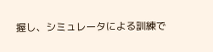握し、シミュレータによる訓練で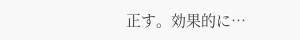正す。効果的に…